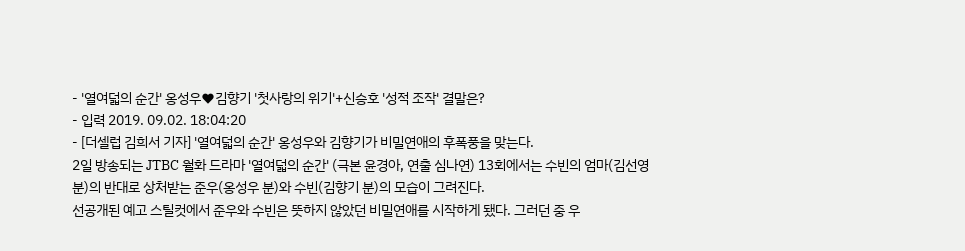- '열여덟의 순간' 옹성우♥김향기 '첫사랑의 위기'+신승호 '성적 조작' 결말은?
- 입력 2019. 09.02. 18:04:20
- [더셀럽 김희서 기자] '열여덟의 순간' 옹성우와 김향기가 비밀연애의 후폭풍을 맞는다.
2일 방송되는 JTBC 월화 드라마 '열여덟의 순간' (극본 윤경아, 연출 심나연) 13회에서는 수빈의 엄마(김선영 분)의 반대로 상처받는 준우(옹성우 분)와 수빈(김향기 분)의 모습이 그려진다.
선공개된 예고 스틸컷에서 준우와 수빈은 뜻하지 않았던 비밀연애를 시작하게 됐다. 그러던 중 우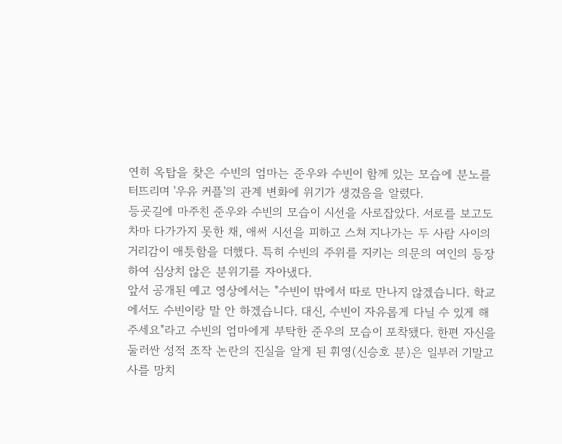연히 옥탑을 찾은 수빈의 엄마는 준우와 수빈이 함께 있는 모습에 분노를 터뜨리며 '우유 커플'의 관계 변화에 위기가 생겼음을 알렸다.
등굣길에 마주친 준우와 수빈의 모습이 시선을 사로잡았다. 서로를 보고도 차마 다가가지 못한 채, 애써 시선을 피하고 스쳐 지나가는 두 사람 사이의 거리감이 애틋함을 더했다. 특히 수빈의 주위를 지키는 의문의 여인의 등장하여 심상치 않은 분위기를 자아냈다.
앞서 공개된 예고 영상에서는 "수빈이 밖에서 따로 만나지 않겠습니다. 학교에서도 수빈이랑 말 안 하겠습니다. 대신, 수빈이 자유롭게 다닐 수 있게 해주세요"라고 수빈의 엄마에게 부탁한 준우의 모습이 포착됐다. 한편 자신을 둘러싼 성적 조작 논란의 진실을 알게 된 휘영(신승호 분)은 일부러 기말고사를 망치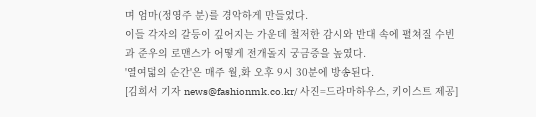며 엄마(정영주 분)를 경악하게 만들었다.
이들 각자의 갈등이 깊어지는 가운데 철저한 감시와 반대 속에 펼쳐질 수빈과 준우의 로맨스가 어떻게 전개돌지 궁금증을 높였다.
'열여덟의 순간'은 매주 월,화 오후 9시 30분에 방송된다.
[김희서 기자 news@fashionmk.co.kr/ 사진=드라마하우스, 키이스트 제공]